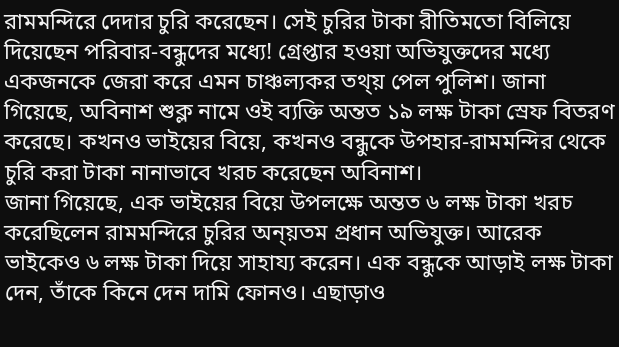রামমন্দিরে দেদার চুরি করেছেন। সেই চুরির টাকা রীতিমতো বিলিয়ে দিয়েছেন পরিবার-বন্ধুদের মধ্যে! গ্রেপ্তার হওয়া অভিযুক্তদের মধ্যে একজনকে জেরা করে এমন চাঞ্চল্যকর তথ্য় পেল পুলিশ। জানা গিয়েছে, অবিনাশ শুক্ল নামে ওই ব্যক্তি অন্তত ১৯ লক্ষ টাকা স্রেফ বিতরণ করেছে। কখনও ভাইয়ের বিয়ে, কখনও বন্ধুকে উপহার-রামমন্দির থেকে চুরি করা টাকা নানাভাবে খরচ করেছেন অবিনাশ।
জানা গিয়েছে, এক ভাইয়ের বিয়ে উপলক্ষে অন্তত ৬ লক্ষ টাকা খরচ করেছিলেন রামমন্দিরে চুরির অন্য়তম প্রধান অভিযুক্ত। আরেক ভাইকেও ৬ লক্ষ টাকা দিয়ে সাহায্য করেন। এক বন্ধুকে আড়াই লক্ষ টাকা দেন, তাঁকে কিনে দেন দামি ফোনও। এছাড়াও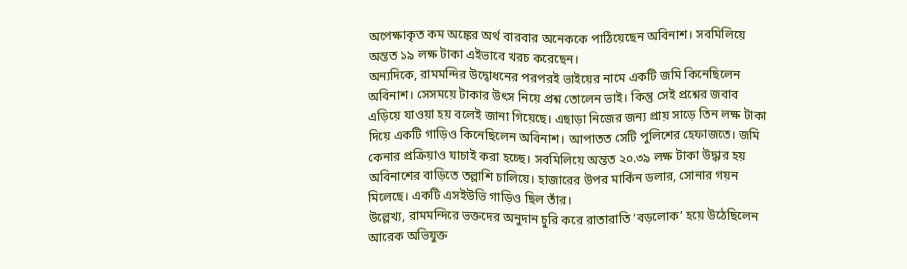অপেক্ষাকৃত কম অঙ্কের অর্থ বারবার অনেককে পাঠিয়েছেন অবিনাশ। সবমিলিয়ে অন্তত ১৯ লক্ষ টাকা এইভাবে খরচ করেছেন।
অন্যদিকে, রামমন্দির উদ্বোধনের পরপরই ভাইয়ের নামে একটি জমি কিনেছিলেন অবিনাশ। সেসময়ে টাকার উৎস নিয়ে প্রশ্ন তোলেন ভাই। কিন্তু সেই প্রশ্নের জবাব এড়িয়ে যাওয়া হয় বলেই জানা গিয়েছে। এছাড়া নিজের জন্য প্রায় সাড়ে তিন লক্ষ টাকা দিয়ে একটি গাড়িও কিনেছিলেন অবিনাশ। আপাতত সেটি পুলিশের হেফাজতে। জমি কেনার প্রক্রিয়াও যাচাই করা হচ্ছে। সবমিলিয়ে অন্তত ২০.৩৯ লক্ষ টাকা উদ্ধার হয় অবিনাশের বাড়িতে তল্লাশি চালিয়ে। হাজারের উপর মার্কিন ডলার, সোনার গয়ন মিলেছে। একটি এসইউভি গাড়িও ছিল তাঁর।
উল্লেখ্য, রামমন্দিরে ভক্তদের অনুদান চুরি করে রাতারাতি ‘বড়লোক’ হয়ে উঠেছিলেন আরেক অভিযুক্ত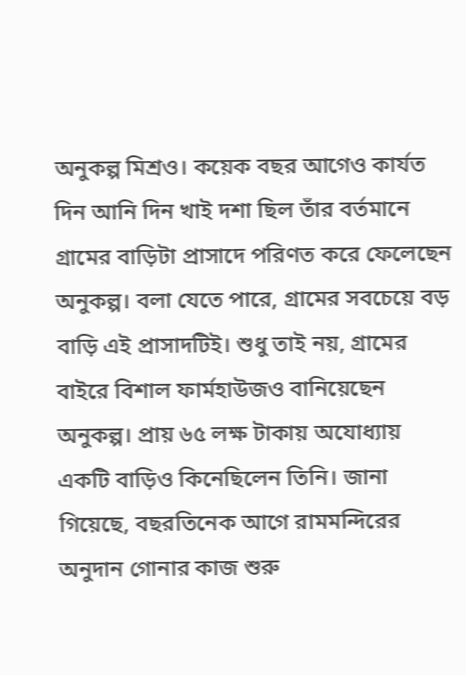অনুকল্প মিশ্রও। কয়েক বছর আগেও কার্যত দিন আনি দিন খাই দশা ছিল তাঁর বর্তমানে গ্রামের বাড়িটা প্রাসাদে পরিণত করে ফেলেছেন অনুকল্প। বলা যেতে পারে, গ্রামের সবচেয়ে বড় বাড়ি এই প্রাসাদটিই। শুধু তাই নয়, গ্রামের বাইরে বিশাল ফার্মহাউজও বানিয়েছেন অনুকল্প। প্রায় ৬৫ লক্ষ টাকায় অযোধ্যায় একটি বাড়িও কিনেছিলেন তিনি। জানা গিয়েছে, বছরতিনেক আগে রামমন্দিরের অনুদান গোনার কাজ শুরু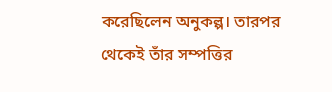করেছিলেন অনুকল্প। তারপর থেকেই তাঁর সম্পত্তির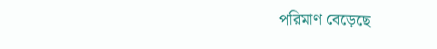পরিমাণ বেড়েছে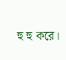হু হু করে।